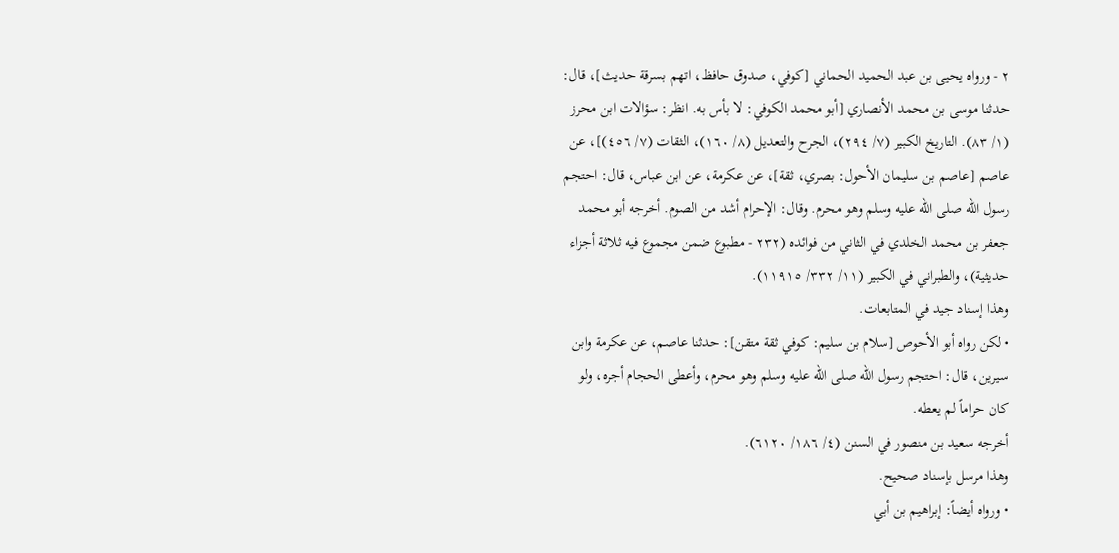٢ - ورواه يحيى بن عبد الحميد الحماني [كوفي، صدوق حافظ، اتهم بسرقة حديث]، قال: حدثنا موسى بن محمد الأنصاري [أبو محمد الكوفي: لا بأس به. انظر: سؤالات ابن محرز (١/ ٨٣). التاريخ الكبير (٧/ ٢٩٤)، الجرح والتعديل (٨/ ١٦٠)، الثقات (٧/ ٤٥٦)]، عن عاصم [عاصم بن سليمان الأحول: بصري، ثقة]، عن عكرمة، عن ابن عباس، قال: احتجم رسول الله صلى الله عليه وسلم وهو محرم. وقال: الإحرام أشد من الصوم. أخرجه أبو محمد جعفر بن محمد الخلدي في الثاني من فوائده (٢٣٢ - مطبوع ضمن مجموع فيه ثلاثة أجزاء حديثية)، والطبراني في الكبير (١١/ ٣٣٢/ ١١٩١٥).
وهذا إسناد جيد في المتابعات.
• لكن رواه أبو الأحوص [سلام بن سليم: كوفي ثقة متقن]: حدثنا عاصم، عن عكرمة وابن سيرين، قال: احتجم رسول الله صلى الله عليه وسلم وهو محرم، وأعطى الحجام أجره، ولو كان حراماً لم يعطه.
أخرجه سعيد بن منصور في السنن (٤/ ١٨٦/ ٦١٢٠).
وهذا مرسل بإسناد صحيح.
• ورواه أيضاً: إبراهيم بن أبي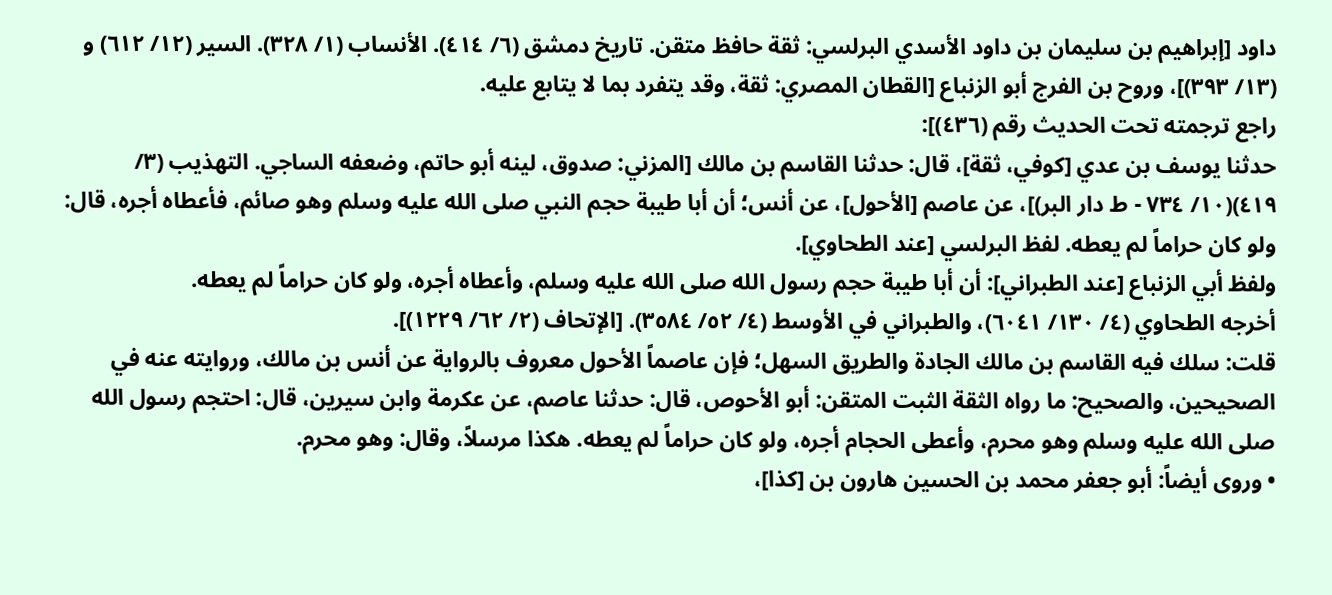داود [إبراهيم بن سليمان بن داود الأسدي البرلسي: ثقة حافظ متقن. تاريخ دمشق (٦/ ٤١٤). الأنساب (١/ ٣٢٨). السير (١٢/ ٦١٢) و (١٣/ ٣٩٣)]، وروح بن الفرج أبو الزنباع [القطان المصري: ثقة، وقد يتفرد بما لا يتابع عليه.
راجع ترجمته تحت الحديث رقم (٤٣٦)]:
حدثنا يوسف بن عدي [كوفي، ثقة]، قال: حدثنا القاسم بن مالك [المزني: صدوق، لينه أبو حاتم، وضعفه الساجي. التهذيب (٣/ ٤١٩)(١٠/ ٧٣٤ - ط دار البر)]، عن عاصم [الأحول]، عن أنس؛ أن أبا طيبة حجم النبي صلى الله عليه وسلم وهو صائم، فأعطاه أجره، قال: ولو كان حراماً لم يعطه. لفظ البرلسي [عند الطحاوي].
ولفظ أبي الزنباع [عند الطبراني]: أن أبا طيبة حجم رسول الله صلى الله عليه وسلم، وأعطاه أجره، ولو كان حراماً لم يعطه.
أخرجه الطحاوي (٤/ ١٣٠/ ٦٠٤١)، والطبراني في الأوسط (٤/ ٥٢/ ٣٥٨٤). [الإتحاف (٢/ ٦٢/ ١٢٢٩)].
قلت: سلك فيه القاسم بن مالك الجادة والطريق السهل؛ فإن عاصماً الأحول معروف بالرواية عن أنس بن مالك، وروايته عنه في الصحيحين، والصحيح: ما رواه الثقة الثبت المتقن: أبو الأحوص، قال: حدثنا عاصم، عن عكرمة وابن سيرين، قال: احتجم رسول الله صلى الله عليه وسلم وهو محرم، وأعطى الحجام أجره، ولو كان حراماً لم يعطه. هكذا مرسلاً، وقال: وهو محرم.
• وروى أيضاً: أبو جعفر محمد بن الحسين هارون بن [كذا]،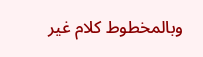وبالمخطوط كلام غير